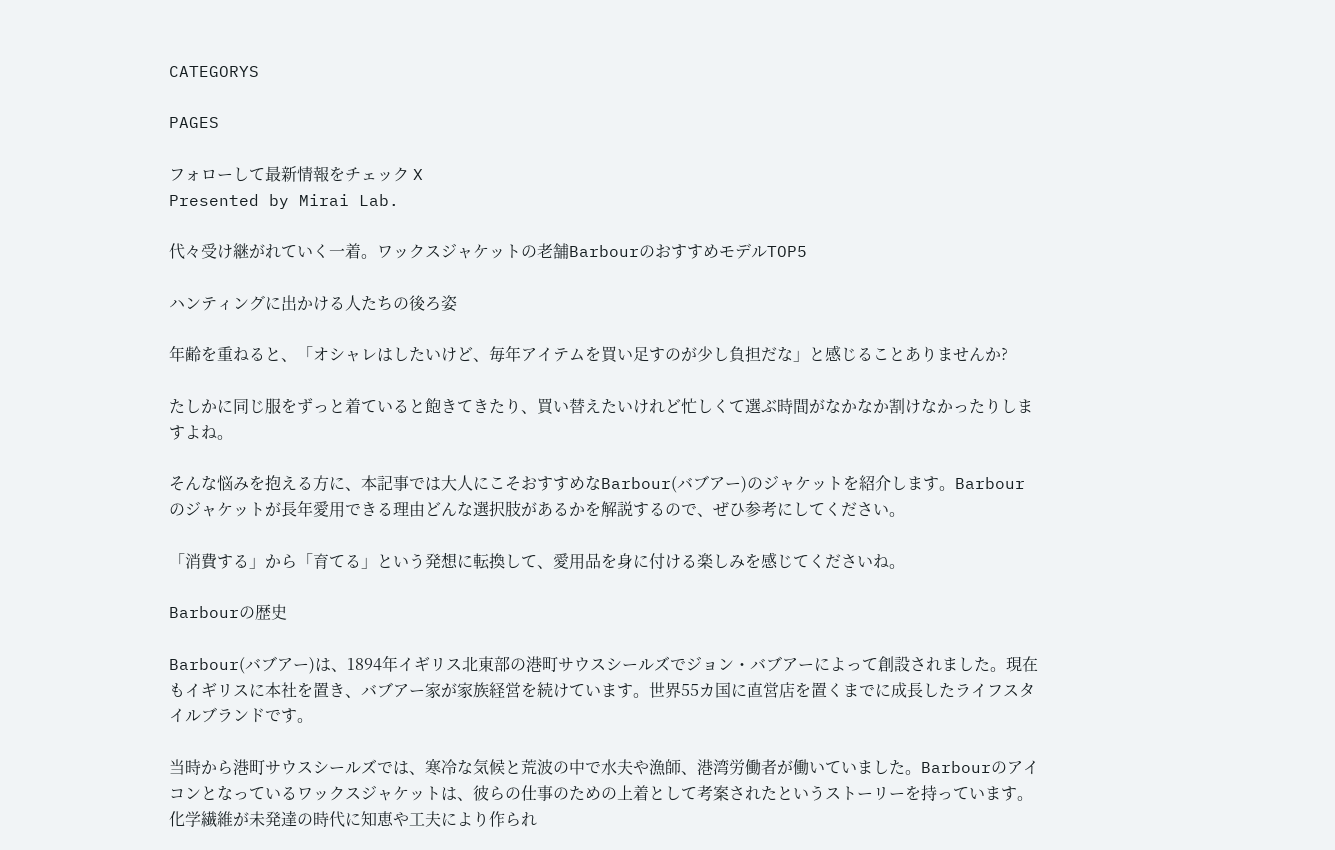CATEGORYS

PAGES

フォローして最新情報をチェック X
Presented by Mirai Lab.

代々受け継がれていく一着。ワックスジャケットの老舗BarbourのおすすめモデルTOP5

ハンティングに出かける人たちの後ろ姿

年齢を重ねると、「オシャレはしたいけど、毎年アイテムを買い足すのが少し負担だな」と感じることありませんか?

たしかに同じ服をずっと着ていると飽きてきたり、買い替えたいけれど忙しくて選ぶ時間がなかなか割けなかったりしますよね。

そんな悩みを抱える方に、本記事では大人にこそおすすめなBarbour(バブアー)のジャケットを紹介します。Barbourのジャケットが長年愛用できる理由どんな選択肢があるかを解説するので、ぜひ参考にしてください。

「消費する」から「育てる」という発想に転換して、愛用品を身に付ける楽しみを感じてくださいね。

Barbourの歴史

Barbour(バブアー)は、1894年イギリス北東部の港町サウスシールズでジョン・バブアーによって創設されました。現在もイギリスに本社を置き、バブアー家が家族経営を続けています。世界55カ国に直営店を置くまでに成長したライフスタイルブランドです。

当時から港町サウスシールズでは、寒冷な気候と荒波の中で水夫や漁師、港湾労働者が働いていました。Barbourのアイコンとなっているワックスジャケットは、彼らの仕事のための上着として考案されたというストーリーを持っています。化学繊維が未発達の時代に知恵や工夫により作られ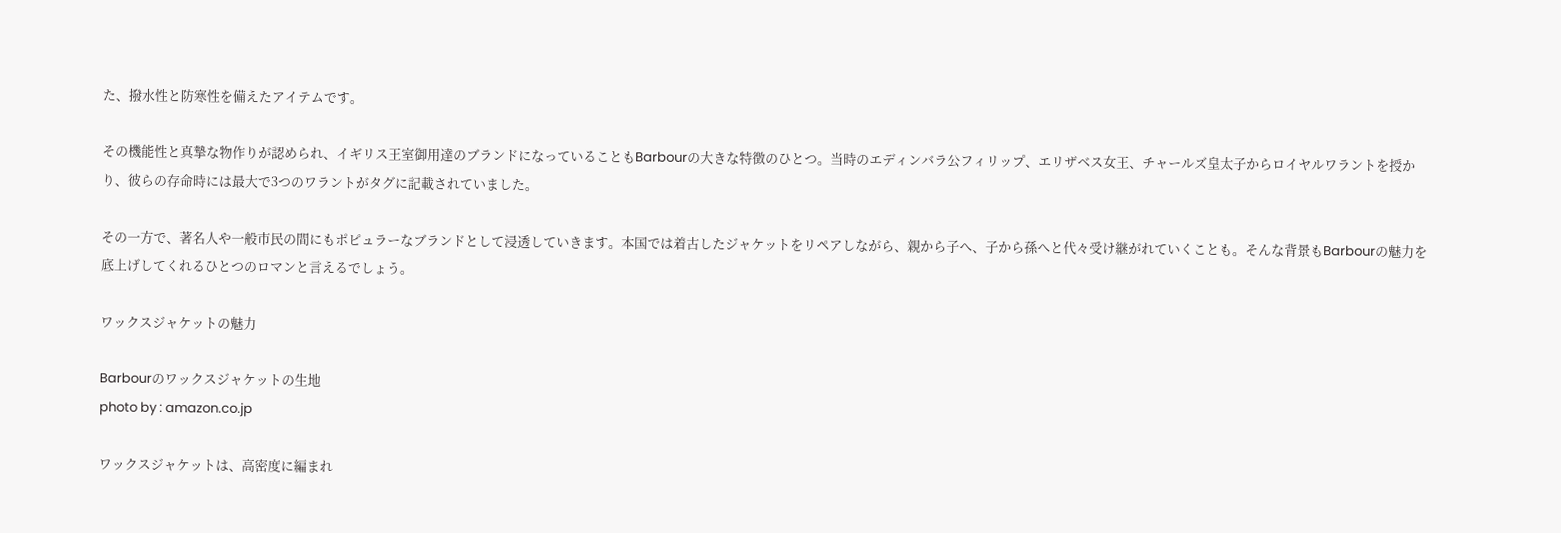た、撥水性と防寒性を備えたアイテムです。

その機能性と真摯な物作りが認められ、イギリス王室御用達のブランドになっていることもBarbourの大きな特徴のひとつ。当時のエディンバラ公フィリップ、エリザベス女王、チャールズ皇太子からロイヤルワラントを授かり、彼らの存命時には最大で3つのワラントがタグに記載されていました。

その一方で、著名人や一般市民の間にもポピュラーなブランドとして浸透していきます。本国では着古したジャケットをリペアしながら、親から子へ、子から孫へと代々受け継がれていくことも。そんな背景もBarbourの魅力を底上げしてくれるひとつのロマンと言えるでしょう。

ワックスジャケットの魅力

Barbourのワックスジャケットの生地
photo by : amazon.co.jp

ワックスジャケットは、高密度に編まれ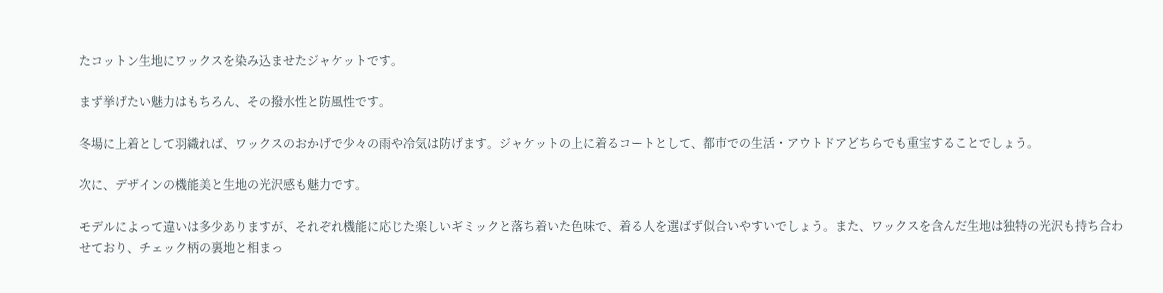たコットン生地にワックスを染み込ませたジャケットです。

まず挙げたい魅力はもちろん、その撥水性と防風性です。

冬場に上着として羽織れば、ワックスのおかげで少々の雨や冷気は防げます。ジャケットの上に着るコートとして、都市での生活・アウトドアどちらでも重宝することでしょう。

次に、デザインの機能美と生地の光沢感も魅力です。

モデルによって違いは多少ありますが、それぞれ機能に応じた楽しいギミックと落ち着いた色味で、着る人を選ばず似合いやすいでしょう。また、ワックスを含んだ生地は独特の光沢も持ち合わせており、チェック柄の裏地と相まっ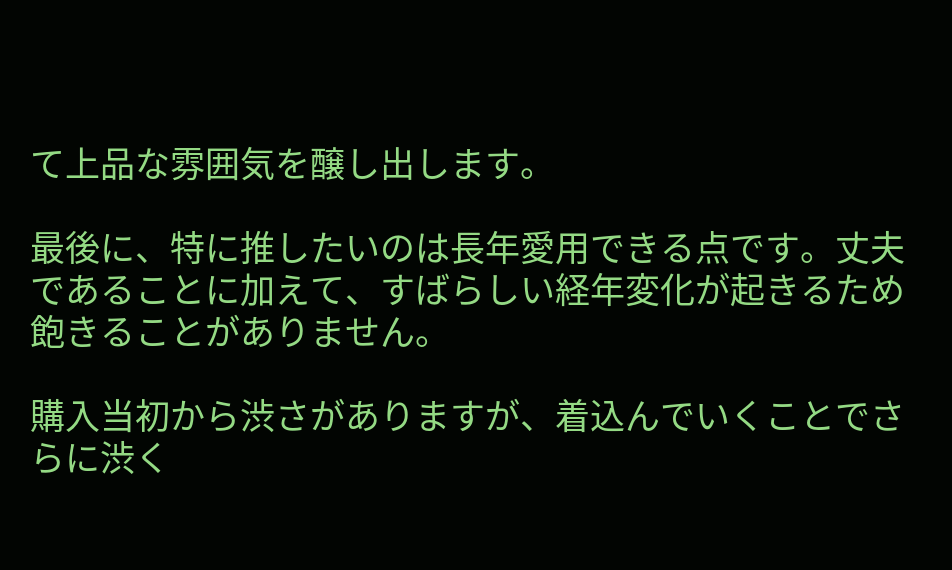て上品な雰囲気を醸し出します。

最後に、特に推したいのは長年愛用できる点です。丈夫であることに加えて、すばらしい経年変化が起きるため飽きることがありません。

購入当初から渋さがありますが、着込んでいくことでさらに渋く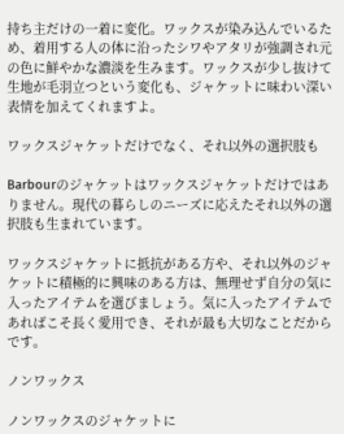持ち主だけの一着に変化。ワックスが染み込んでいるため、着用する人の体に沿ったシワやアタリが強調され元の色に鮮やかな濃淡を生みます。ワックスが少し抜けて生地が毛羽立つという変化も、ジャケットに味わい深い表情を加えてくれますよ。

ワックスジャケットだけでなく、それ以外の選択肢も

Barbourのジャケットはワックスジャケットだけではありません。現代の暮らしのニーズに応えたそれ以外の選択肢も生まれています。

ワックスジャケットに抵抗がある方や、それ以外のジャケットに積極的に興味のある方は、無理せず自分の気に入ったアイテムを選びましょう。気に入ったアイテムであればこそ長く愛用でき、それが最も大切なことだからです。

ノンワックス

ノンワックスのジャケットに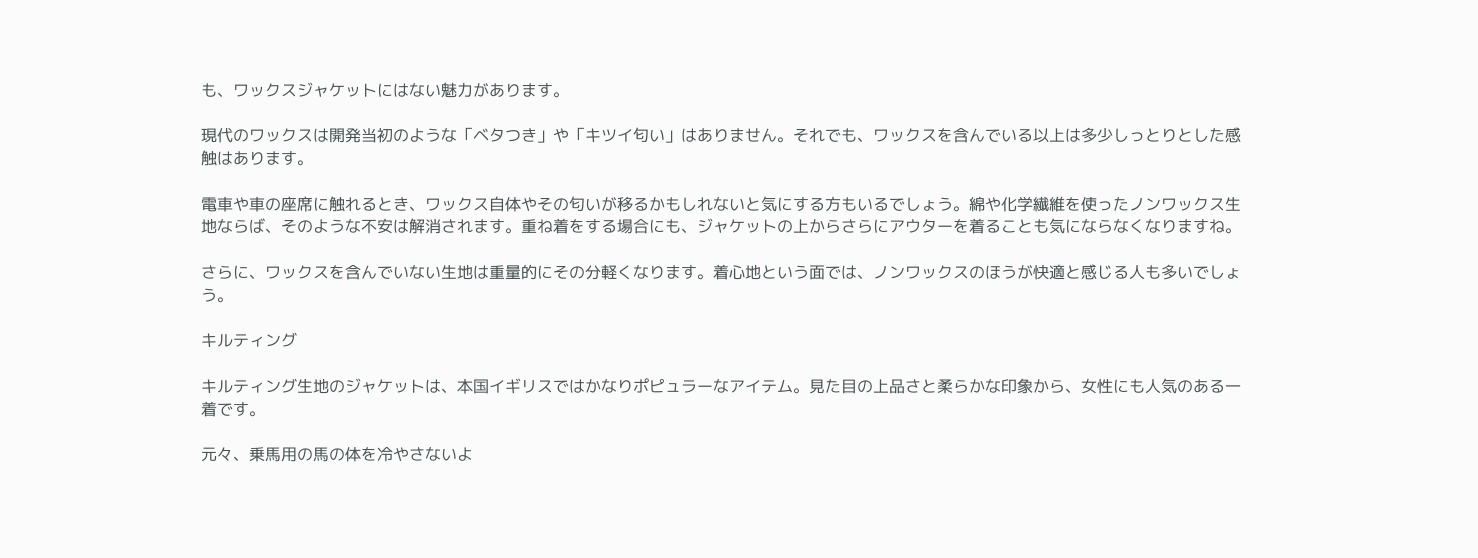も、ワックスジャケットにはない魅力があります。

現代のワックスは開発当初のような「ベタつき」や「キツイ匂い」はありません。それでも、ワックスを含んでいる以上は多少しっとりとした感触はあります。

電車や車の座席に触れるとき、ワックス自体やその匂いが移るかもしれないと気にする方もいるでしょう。綿や化学繊維を使ったノンワックス生地ならば、そのような不安は解消されます。重ね着をする場合にも、ジャケットの上からさらにアウターを着ることも気にならなくなりますね。

さらに、ワックスを含んでいない生地は重量的にその分軽くなります。着心地という面では、ノンワックスのほうが快適と感じる人も多いでしょう。

キルティング

キルティング生地のジャケットは、本国イギリスではかなりポピュラーなアイテム。見た目の上品さと柔らかな印象から、女性にも人気のある一着です。

元々、乗馬用の馬の体を冷やさないよ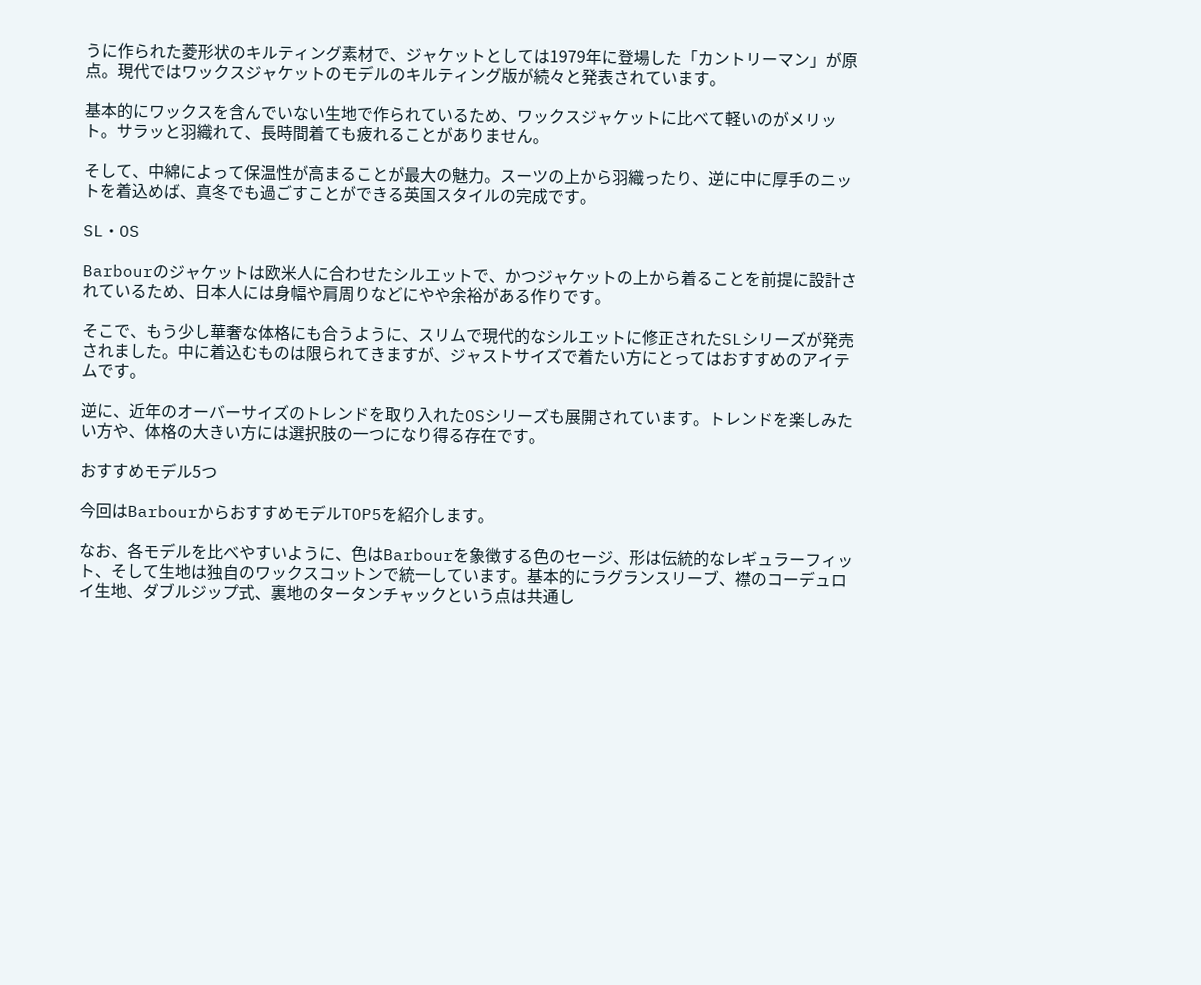うに作られた菱形状のキルティング素材で、ジャケットとしては1979年に登場した「カントリーマン」が原点。現代ではワックスジャケットのモデルのキルティング版が続々と発表されています。

基本的にワックスを含んでいない生地で作られているため、ワックスジャケットに比べて軽いのがメリット。サラッと羽織れて、長時間着ても疲れることがありません。

そして、中綿によって保温性が高まることが最大の魅力。スーツの上から羽織ったり、逆に中に厚手のニットを着込めば、真冬でも過ごすことができる英国スタイルの完成です。

SL・OS

Barbourのジャケットは欧米人に合わせたシルエットで、かつジャケットの上から着ることを前提に設計されているため、日本人には身幅や肩周りなどにやや余裕がある作りです。

そこで、もう少し華奢な体格にも合うように、スリムで現代的なシルエットに修正されたSLシリーズが発売されました。中に着込むものは限られてきますが、ジャストサイズで着たい方にとってはおすすめのアイテムです。

逆に、近年のオーバーサイズのトレンドを取り入れたOSシリーズも展開されています。トレンドを楽しみたい方や、体格の大きい方には選択肢の一つになり得る存在です。

おすすめモデル5つ

今回はBarbourからおすすめモデルTOP5を紹介します。

なお、各モデルを比べやすいように、色はBarbourを象徴する色のセージ、形は伝統的なレギュラーフィット、そして生地は独自のワックスコットンで統一しています。基本的にラグランスリーブ、襟のコーデュロイ生地、ダブルジップ式、裏地のタータンチャックという点は共通し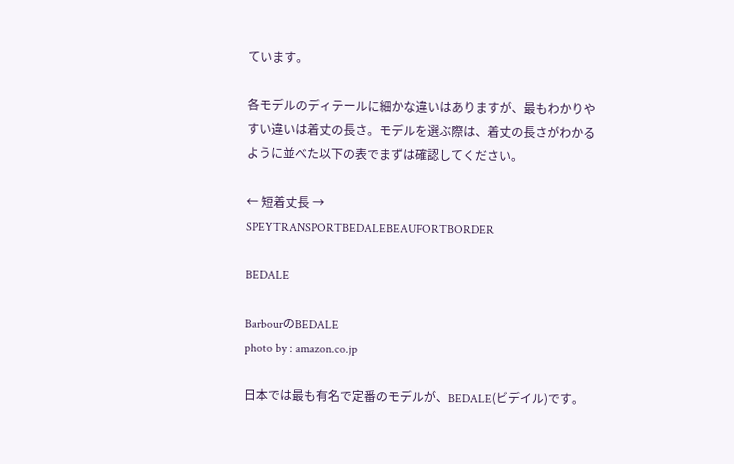ています。

各モデルのディテールに細かな違いはありますが、最もわかりやすい違いは着丈の長さ。モデルを選ぶ際は、着丈の長さがわかるように並べた以下の表でまずは確認してください。

← 短着丈長 →
SPEYTRANSPORTBEDALEBEAUFORTBORDER

BEDALE

BarbourのBEDALE
photo by : amazon.co.jp

日本では最も有名で定番のモデルが、BEDALE(ビデイル)です。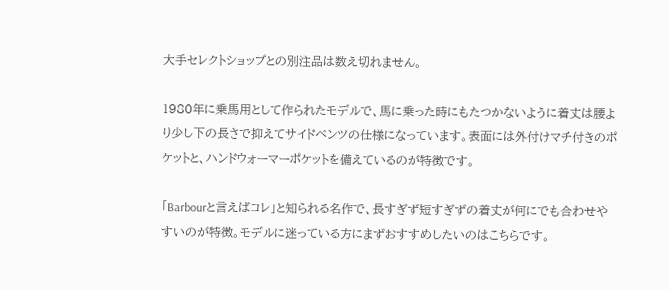大手セレクトショップとの別注品は数え切れません。

1980年に乗馬用として作られたモデルで、馬に乗った時にもたつかないように着丈は腰より少し下の長さで抑えてサイドベンツの仕様になっています。表面には外付けマチ付きのポケットと、ハンドウォーマーポケットを備えているのが特徴です。

「Barbourと言えばコレ」と知られる名作で、長すぎず短すぎずの着丈が何にでも合わせやすいのが特徴。モデルに迷っている方にまずおすすめしたいのはこちらです。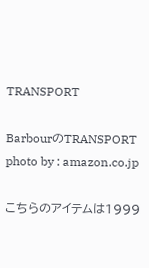TRANSPORT

BarbourのTRANSPORT
photo by : amazon.co.jp

こちらのアイテムは1999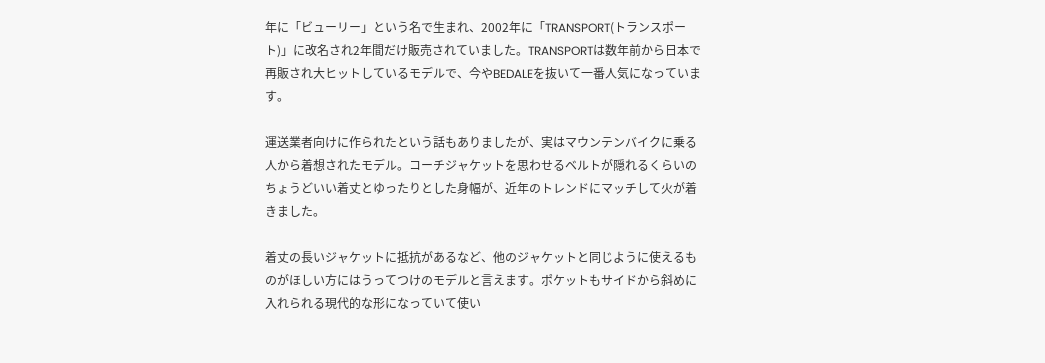年に「ビューリー」という名で生まれ、2002年に「TRANSPORT(トランスポート)」に改名され2年間だけ販売されていました。TRANSPORTは数年前から日本で再販され大ヒットしているモデルで、今やBEDALEを抜いて一番人気になっています。

運送業者向けに作られたという話もありましたが、実はマウンテンバイクに乗る人から着想されたモデル。コーチジャケットを思わせるベルトが隠れるくらいのちょうどいい着丈とゆったりとした身幅が、近年のトレンドにマッチして火が着きました。

着丈の長いジャケットに抵抗があるなど、他のジャケットと同じように使えるものがほしい方にはうってつけのモデルと言えます。ポケットもサイドから斜めに入れられる現代的な形になっていて使い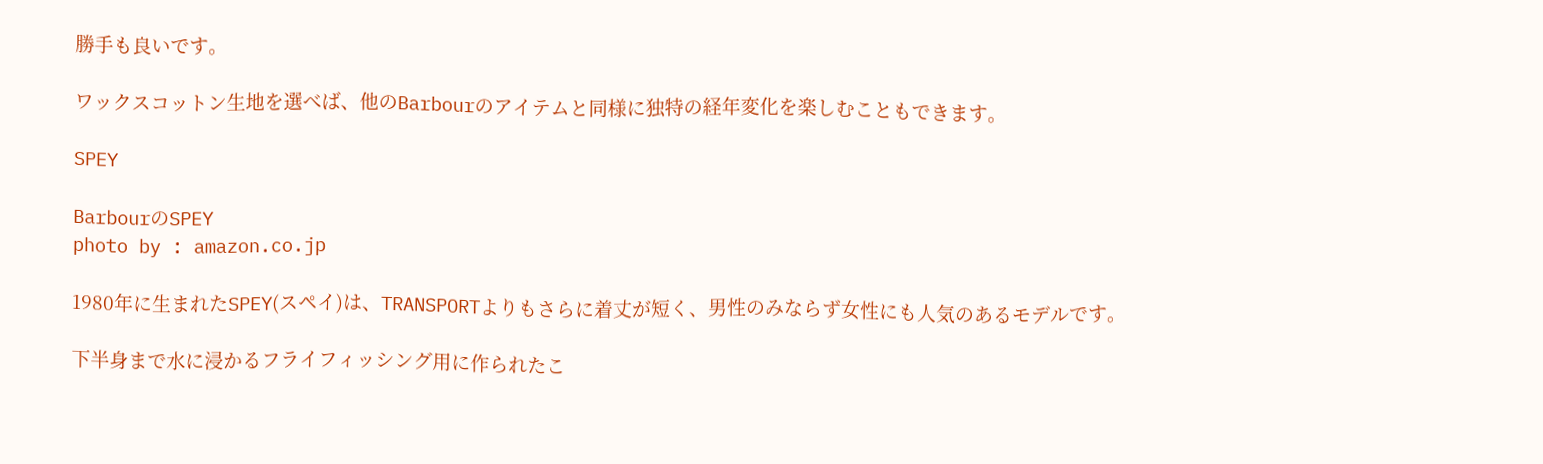勝手も良いです。

ワックスコットン生地を選べば、他のBarbourのアイテムと同様に独特の経年変化を楽しむこともできます。

SPEY

BarbourのSPEY
photo by : amazon.co.jp

1980年に生まれたSPEY(スペイ)は、TRANSPORTよりもさらに着丈が短く、男性のみならず女性にも人気のあるモデルです。

下半身まで水に浸かるフライフィッシング用に作られたこ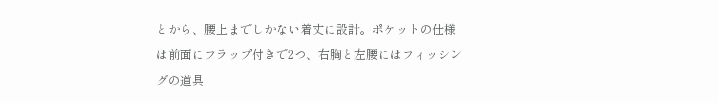とから、腰上までしかない着丈に設計。ポケットの仕様は前面にフラップ付きで2つ、右胸と左腰にはフィッシングの道具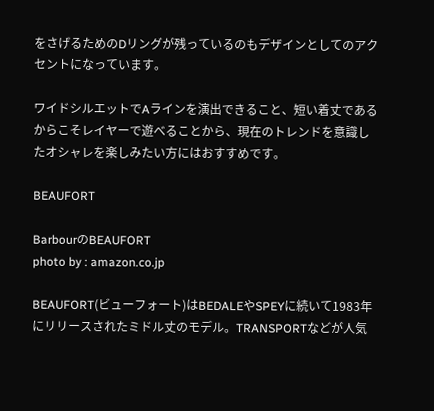をさげるためのDリングが残っているのもデザインとしてのアクセントになっています。

ワイドシルエットでAラインを演出できること、短い着丈であるからこそレイヤーで遊べることから、現在のトレンドを意識したオシャレを楽しみたい方にはおすすめです。

BEAUFORT

BarbourのBEAUFORT
photo by : amazon.co.jp

BEAUFORT(ビューフォート)はBEDALEやSPEYに続いて1983年にリリースされたミドル丈のモデル。TRANSPORTなどが人気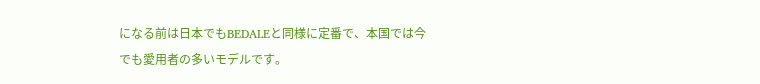になる前は日本でもBEDALEと同様に定番で、本国では今でも愛用者の多いモデルです。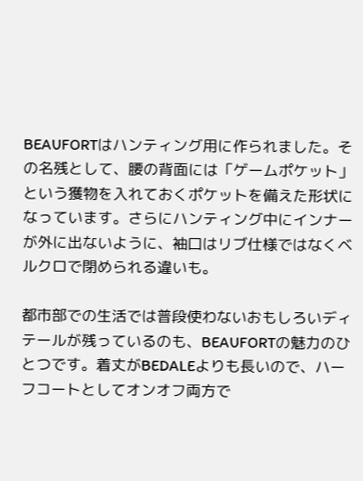BEAUFORTはハンティング用に作られました。その名残として、腰の背面には「ゲームポケット」という獲物を入れておくポケットを備えた形状になっています。さらにハンティング中にインナーが外に出ないように、袖口はリブ仕様ではなくベルクロで閉められる違いも。

都市部での生活では普段使わないおもしろいディテールが残っているのも、BEAUFORTの魅力のひとつです。着丈がBEDALEよりも長いので、ハーフコートとしてオンオフ両方で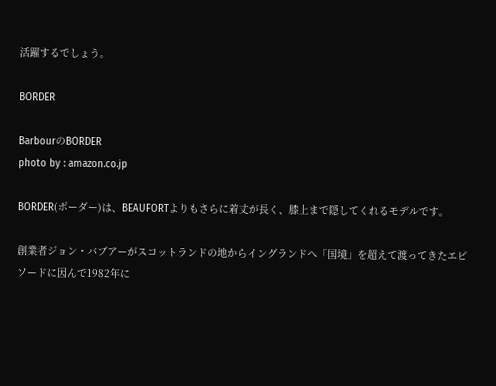活躍するでしょう。

BORDER

BarbourのBORDER
photo by : amazon.co.jp

BORDER(ボーダー)は、BEAUFORTよりもさらに着丈が長く、膝上まで隠してくれるモデルです。

創業者ジョン・バブアーがスコットランドの地からイングランドへ「国境」を超えて渡ってきたエピソードに因んで1982年に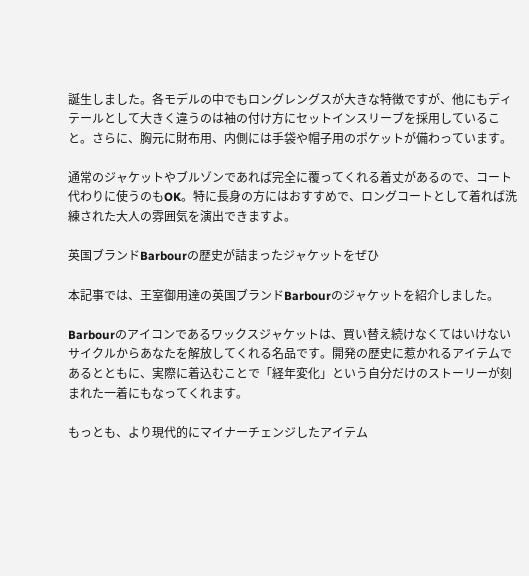誕生しました。各モデルの中でもロングレングスが大きな特徴ですが、他にもディテールとして大きく違うのは袖の付け方にセットインスリーブを採用していること。さらに、胸元に財布用、内側には手袋や帽子用のポケットが備わっています。

通常のジャケットやブルゾンであれば完全に覆ってくれる着丈があるので、コート代わりに使うのもOK。特に長身の方にはおすすめで、ロングコートとして着れば洗練された大人の雰囲気を演出できますよ。

英国ブランドBarbourの歴史が詰まったジャケットをぜひ

本記事では、王室御用達の英国ブランドBarbourのジャケットを紹介しました。

Barbourのアイコンであるワックスジャケットは、買い替え続けなくてはいけないサイクルからあなたを解放してくれる名品です。開発の歴史に惹かれるアイテムであるとともに、実際に着込むことで「経年変化」という自分だけのストーリーが刻まれた一着にもなってくれます。

もっとも、より現代的にマイナーチェンジしたアイテム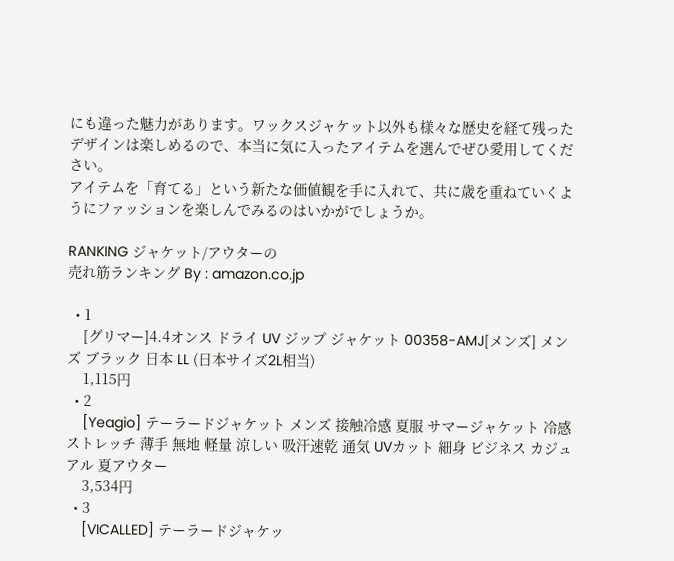にも違った魅力があります。ワックスジャケット以外も様々な歴史を経て残ったデザインは楽しめるので、本当に気に入ったアイテムを選んでぜひ愛用してください。
アイテムを「育てる」という新たな価値観を手に入れて、共に歳を重ねていくようにファッションを楽しんでみるのはいかがでしょうか。

RANKING ジャケット/アウターの
売れ筋ランキング By : amazon.co.jp

  • 1
    [グリマー]4.4オンス ドライ UV ジップ ジャケット 00358-AMJ[メンズ] メンズ ブラック 日本 LL (日本サイズ2L相当)
    1,115円
  • 2
    [Yeagio] テーラードジャケット メンズ 接触冷感 夏服 サマージャケット 冷感 ストレッチ 薄手 無地 軽量 涼しい 吸汗速乾 通気 UVカット 細身 ビジネス カジュアル 夏アウター
    3,534円
  • 3
    [VICALLED] テーラードジャケッ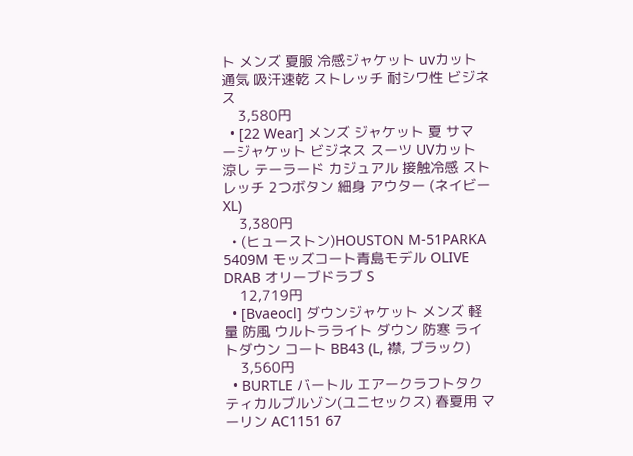ト メンズ 夏服 冷感ジャケット uvカット 通気 吸汗速乾 ストレッチ 耐シワ性 ビジネス
    3,580円
  • [22 Wear] メンズ ジャケット 夏 サマージャケット ビジネス スーツ UVカット 涼し テーラード カジュアル 接触冷感 ストレッチ 2つボタン 細身 アウター (ネイビー XL)
    3,380円
  • (ヒューストン)HOUSTON M-51PARKA 5409M モッズコート青島モデル OLIVE DRAB オリーブドラブ S
    12,719円
  • [Bvaeocl] ダウンジャケット メンズ 軽量 防風 ウルトラライト ダウン 防寒 ライトダウン コート BB43 (L, 襟, ブラック)
    3,560円
  • BURTLE バートル エアークラフトタクティカルブルゾン(ユニセックス) 春夏用 マーリン AC1151 67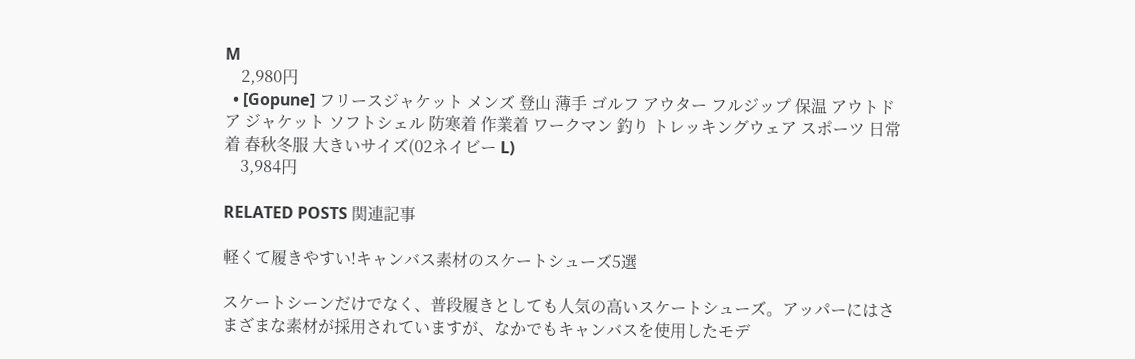M
    2,980円
  • [Gopune] フリースジャケット メンズ 登山 薄手 ゴルフ アウター フルジップ 保温 アウトドア ジャケット ソフトシェル 防寒着 作業着 ワークマン 釣り トレッキングウェア スポーツ 日常着 春秋冬服 大きいサイズ(02ネイビー L)
    3,984円

RELATED POSTS 関連記事

軽くて履きやすい!キャンバス素材のスケートシューズ5選

スケートシーンだけでなく、普段履きとしても人気の高いスケートシューズ。アッパーにはさまざまな素材が採用されていますが、なかでもキャンバスを使用したモデ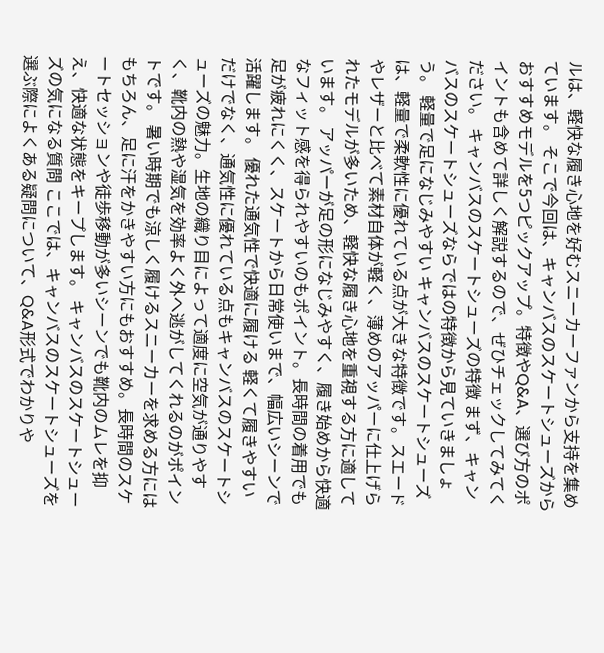ルは、軽快な履き心地を好むスニーカーファンから支持を集めています。 そこで今回は、キャンバスのスケートシューズからおすすめモデルを5つピックアップ。特徴やQ&A、選び方のポイントも含めて詳しく解説するので、ぜひチェックしてみてください。 キャンバスのスケートシューズの特徴 まず、キャンバスのスケートシューズならではの特徴から見ていきましょう。 軽量で足になじみやすい キャンバスのスケートシューズは、軽量で柔軟性に優れている点が大きな特徴です。スエードやレザーと比べて素材自体が軽く、薄めのアッパーに仕上げられたモデルが多いため、軽快な履き心地を重視する方に適しています。 アッパーが足の形になじみやすく、履き始めから快適なフィット感を得られやすいのもポイント。長時間の着用でも足が疲れにくく、スケートから日常使いまで、幅広いシーンで活躍します。 優れた通気性で快適に履ける 軽くて履きやすいだけでなく、通気性に優れている点もキャンバスのスケートシューズの魅力。生地の織り目によって適度に空気が通りやすく、靴内の熱や湿気を効率よく外へ逃がしてくれるのがポイントです。 暑い時期でも涼しく履けるスニーカーを求める方にはもちろん、足に汗をかきやすい方にもおすすめ。長時間のスケートセッションや徒歩移動が多いシーンでも靴内のムレを抑え、快適な状態をキープします。 キャンバスのスケートシューズの気になる質問 ここでは、キャンバスのスケートシューズを選ぶ際によくある疑問について、Q&A形式でわかりや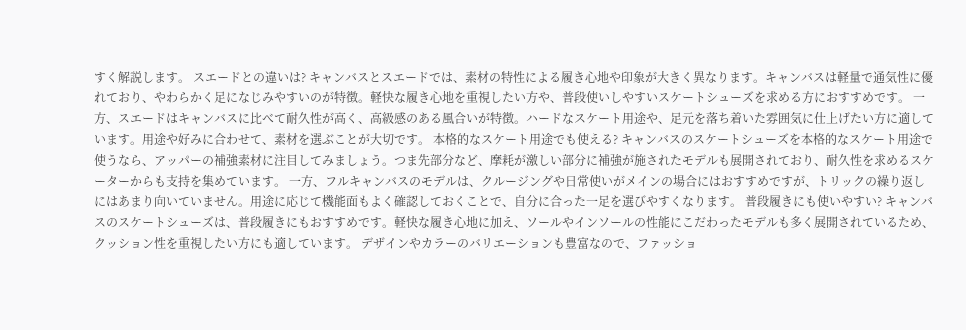すく解説します。 スエードとの違いは? キャンバスとスエードでは、素材の特性による履き心地や印象が大きく異なります。キャンバスは軽量で通気性に優れており、やわらかく足になじみやすいのが特徴。軽快な履き心地を重視したい方や、普段使いしやすいスケートシューズを求める方におすすめです。 一方、スエードはキャンバスに比べて耐久性が高く、高級感のある風合いが特徴。ハードなスケート用途や、足元を落ち着いた雰囲気に仕上げたい方に適しています。用途や好みに合わせて、素材を選ぶことが大切です。 本格的なスケート用途でも使える? キャンバスのスケートシューズを本格的なスケート用途で使うなら、アッパーの補強素材に注目してみましょう。つま先部分など、摩耗が激しい部分に補強が施されたモデルも展開されており、耐久性を求めるスケーターからも支持を集めています。 一方、フルキャンバスのモデルは、クルージングや日常使いがメインの場合にはおすすめですが、トリックの繰り返しにはあまり向いていません。用途に応じて機能面もよく確認しておくことで、自分に合った一足を選びやすくなります。 普段履きにも使いやすい? キャンバスのスケートシューズは、普段履きにもおすすめです。軽快な履き心地に加え、ソールやインソールの性能にこだわったモデルも多く展開されているため、クッション性を重視したい方にも適しています。 デザインやカラーのバリエーションも豊富なので、ファッショ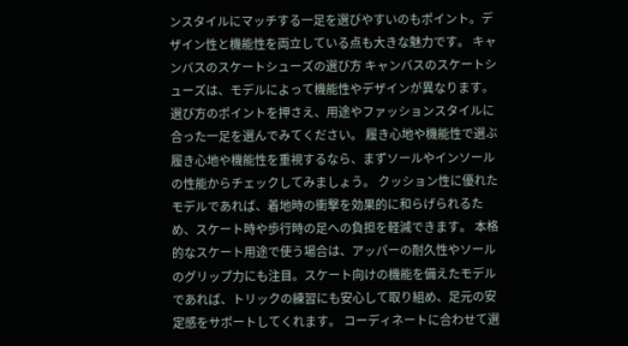ンスタイルにマッチする一足を選びやすいのもポイント。デザイン性と機能性を両立している点も大きな魅力です。 キャンバスのスケートシューズの選び方 キャンバスのスケートシューズは、モデルによって機能性やデザインが異なります。選び方のポイントを押さえ、用途やファッションスタイルに合った一足を選んでみてください。 履き心地や機能性で選ぶ 履き心地や機能性を重視するなら、まずソールやインソールの性能からチェックしてみましょう。 クッション性に優れたモデルであれば、着地時の衝撃を効果的に和らげられるため、スケート時や歩行時の足への負担を軽減できます。 本格的なスケート用途で使う場合は、アッパーの耐久性やソールのグリップ力にも注目。スケート向けの機能を備えたモデルであれば、トリックの練習にも安心して取り組め、足元の安定感をサポートしてくれます。 コーディネートに合わせて選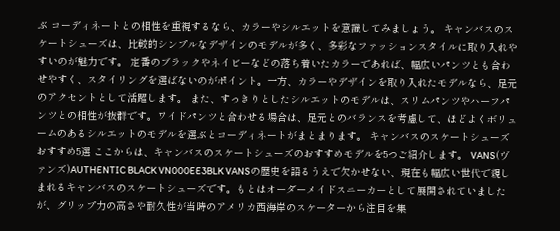ぶ コーディネートとの相性を重視するなら、カラーやシルエットを意識してみましょう。 キャンバスのスケートシューズは、比較的シンプルなデザインのモデルが多く、多彩なファッションスタイルに取り入れやすいのが魅力です。 定番のブラックやネイビーなどの落ち着いたカラーであれば、幅広いパンツとも合わせやすく、スタイリングを選ばないのがポイント。一方、カラーやデザインを取り入れたモデルなら、足元のアクセントとして活躍します。 また、すっきりとしたシルエットのモデルは、スリムパンツやハーフパンツとの相性が抜群です。ワイドパンツと合わせる場合は、足元とのバランスを考慮して、ほどよくボリュームのあるシルエットのモデルを選ぶとコーディネートがまとまります。 キャンバスのスケートシューズおすすめ5選 ここからは、キャンバスのスケートシューズのおすすめモデルを5つご紹介します。 VANS(ヴァンズ)AUTHENTIC BLACK VN000EE3BLK VANSの歴史を語るうえで欠かせない、現在も幅広い世代で親しまれるキャンバスのスケートシューズです。もとはオーダーメイドスニーカーとして展開されていましたが、グリップ力の高さや耐久性が当時のアメリカ西海岸のスケーターから注目を集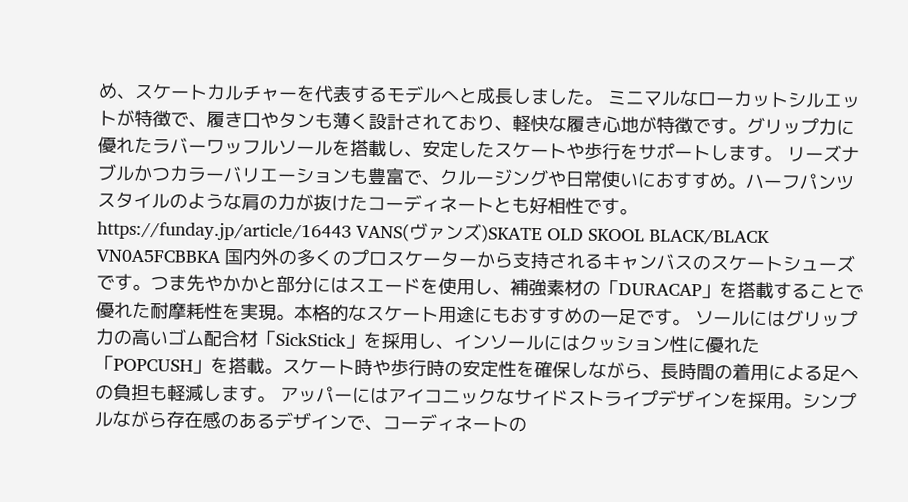め、スケートカルチャーを代表するモデルへと成長しました。 ミニマルなローカットシルエットが特徴で、履き口やタンも薄く設計されており、軽快な履き心地が特徴です。グリップ力に優れたラバーワッフルソールを搭載し、安定したスケートや歩行をサポートします。 リーズナブルかつカラーバリエーションも豊富で、クルージングや日常使いにおすすめ。ハーフパンツスタイルのような肩の力が抜けたコーディネートとも好相性です。 https://funday.jp/article/16443 VANS(ヴァンズ)SKATE OLD SKOOL BLACK/BLACK VN0A5FCBBKA 国内外の多くのプロスケーターから支持されるキャンバスのスケートシューズです。つま先やかかと部分にはスエードを使用し、補強素材の「DURACAP」を搭載することで優れた耐摩耗性を実現。本格的なスケート用途にもおすすめの一足です。 ソールにはグリップ力の高いゴム配合材「SickStick」を採用し、インソールにはクッション性に優れた「POPCUSH」を搭載。スケート時や歩行時の安定性を確保しながら、長時間の着用による足への負担も軽減します。 アッパーにはアイコニックなサイドストライプデザインを採用。シンプルながら存在感のあるデザインで、コーディネートの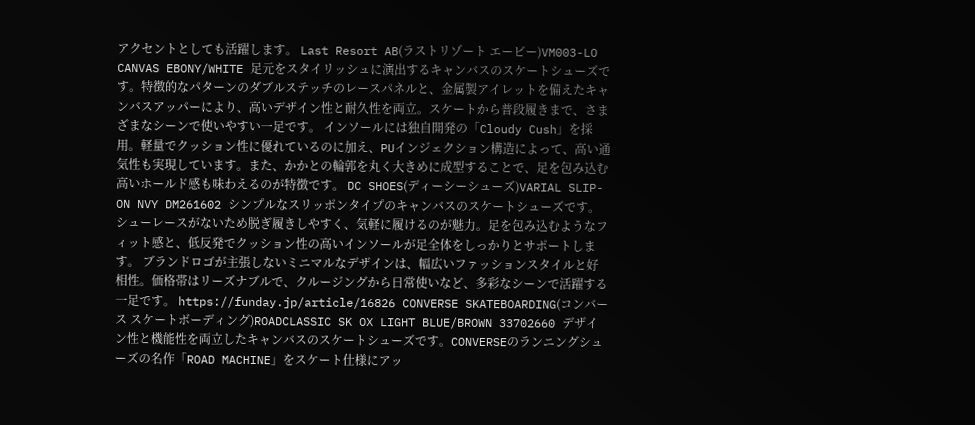アクセントとしても活躍します。 Last Resort AB(ラストリゾート エービー)VM003-LO CANVAS EBONY/WHITE 足元をスタイリッシュに演出するキャンバスのスケートシューズです。特徴的なパターンのダブルステッチのレースパネルと、金属製アイレットを備えたキャンバスアッパーにより、高いデザイン性と耐久性を両立。スケートから普段履きまで、さまざまなシーンで使いやすい一足です。 インソールには独自開発の「Cloudy Cush」を採用。軽量でクッション性に優れているのに加え、PUインジェクション構造によって、高い通気性も実現しています。また、かかとの輪郭を丸く大きめに成型することで、足を包み込む高いホールド感も味わえるのが特徴です。 DC SHOES(ディーシーシューズ)VARIAL SLIP-ON NVY DM261602 シンプルなスリッポンタイプのキャンバスのスケートシューズです。シューレースがないため脱ぎ履きしやすく、気軽に履けるのが魅力。足を包み込むようなフィット感と、低反発でクッション性の高いインソールが足全体をしっかりとサポートします。 ブランドロゴが主張しないミニマルなデザインは、幅広いファッションスタイルと好相性。価格帯はリーズナブルで、クルージングから日常使いなど、多彩なシーンで活躍する一足です。 https://funday.jp/article/16826 CONVERSE SKATEBOARDING(コンバース スケートボーディング)ROADCLASSIC SK OX LIGHT BLUE/BROWN 33702660 デザイン性と機能性を両立したキャンバスのスケートシューズです。CONVERSEのランニングシューズの名作「ROAD MACHINE」をスケート仕様にアッ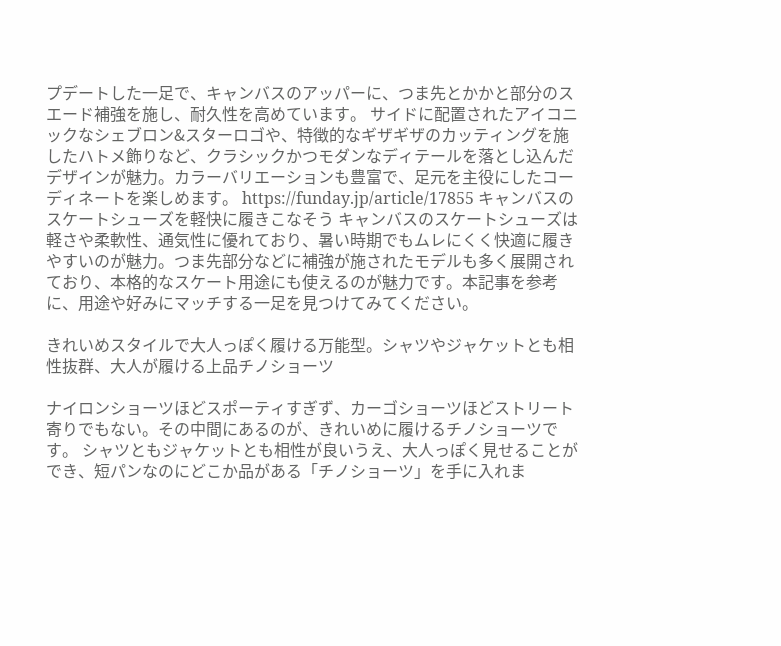プデートした一足で、キャンバスのアッパーに、つま先とかかと部分のスエード補強を施し、耐久性を高めています。 サイドに配置されたアイコニックなシェブロン&スターロゴや、特徴的なギザギザのカッティングを施したハトメ飾りなど、クラシックかつモダンなディテールを落とし込んだデザインが魅力。カラーバリエーションも豊富で、足元を主役にしたコーディネートを楽しめます。 https://funday.jp/article/17855 キャンバスのスケートシューズを軽快に履きこなそう キャンバスのスケートシューズは軽さや柔軟性、通気性に優れており、暑い時期でもムレにくく快適に履きやすいのが魅力。つま先部分などに補強が施されたモデルも多く展開されており、本格的なスケート用途にも使えるのが魅力です。本記事を参考に、用途や好みにマッチする一足を見つけてみてください。

きれいめスタイルで大人っぽく履ける万能型。シャツやジャケットとも相性抜群、大人が履ける上品チノショーツ

ナイロンショーツほどスポーティすぎず、カーゴショーツほどストリート寄りでもない。その中間にあるのが、きれいめに履けるチノショーツです。 シャツともジャケットとも相性が良いうえ、大人っぽく見せることができ、短パンなのにどこか品がある「チノショーツ」を手に入れま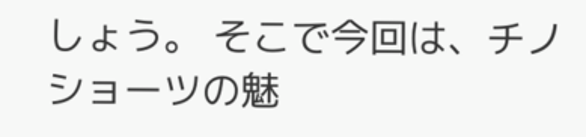しょう。 そこで今回は、チノショーツの魅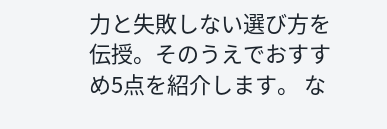力と失敗しない選び方を伝授。そのうえでおすすめ5点を紹介します。 な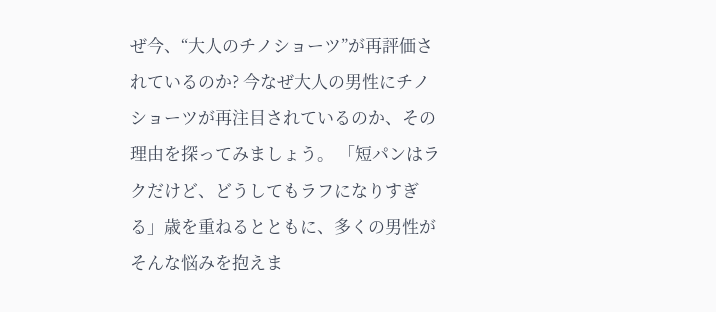ぜ今、“大人のチノショーツ”が再評価されているのか? 今なぜ大人の男性にチノショーツが再注目されているのか、その理由を探ってみましょう。 「短パンはラクだけど、どうしてもラフになりすぎる」歳を重ねるとともに、多くの男性がそんな悩みを抱えま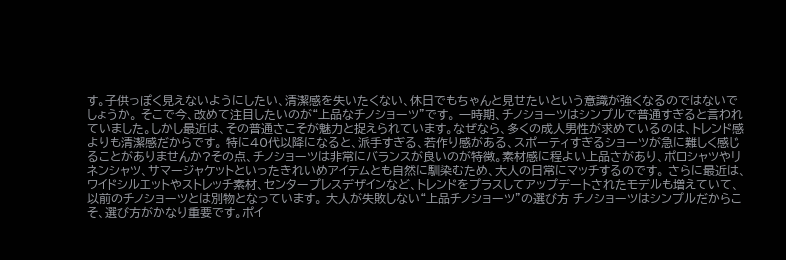す。子供っぽく見えないようにしたい、清潔感を失いたくない、休日でもちゃんと見せたいという意識が強くなるのではないでしょうか。 そこで今、改めて注目したいのが“上品なチノショーツ”です。 一時期、チノショーツはシンプルで普通すぎると言われていました。しかし最近は、その普通さこそが魅力と捉えられています。なぜなら、多くの成人男性が求めているのは、トレンド感よりも清潔感だからです。 特に40代以降になると、派手すぎる、若作り感がある、スポーティすぎるショーツが急に難しく感じることがありませんか?その点、チノショーツは非常にバランスが良いのが特徴。素材感に程よい上品さがあり、ポロシャツやリネンシャツ、サマージャケットといったきれいめアイテムとも自然に馴染むため、大人の日常にマッチするのです。 さらに最近は、ワイドシルエットやストレッチ素材、センタープレスデザインなど、トレンドをプラスしてアップデートされたモデルも増えていて、以前のチノショーツとは別物となっています。 大人が失敗しない“上品チノショーツ”の選び方 チノショーツはシンプルだからこそ、選び方がかなり重要です。ポイ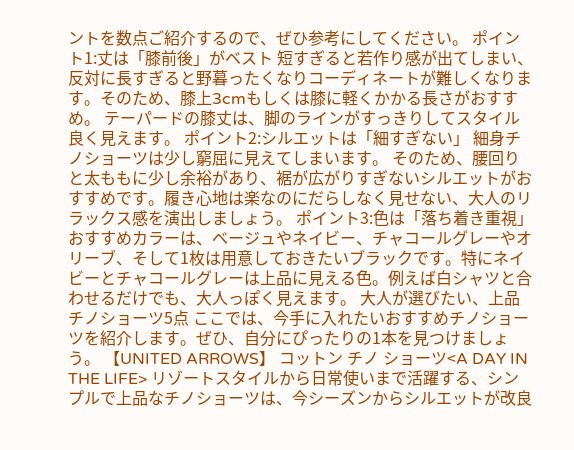ントを数点ご紹介するので、ぜひ参考にしてください。 ポイント1:丈は「膝前後」がベスト 短すぎると若作り感が出てしまい、反対に長すぎると野暮ったくなりコーディネートが難しくなります。そのため、膝上3cmもしくは膝に軽くかかる長さがおすすめ。 テーパードの膝丈は、脚のラインがすっきりしてスタイル良く見えます。 ポイント2:シルエットは「細すぎない」 細身チノショーツは少し窮屈に見えてしまいます。 そのため、腰回りと太ももに少し余裕があり、裾が広がりすぎないシルエットがおすすめです。履き心地は楽なのにだらしなく見せない、大人のリラックス感を演出しましょう。 ポイント3:色は「落ち着き重視」 おすすめカラーは、ベージュやネイビー、チャコールグレーやオリーブ、そして1枚は用意しておきたいブラックです。特にネイビーとチャコールグレーは上品に見える色。例えば白シャツと合わせるだけでも、大人っぽく見えます。 大人が選びたい、上品チノショーツ5点 ここでは、今手に入れたいおすすめチノショーツを紹介します。ぜひ、自分にぴったりの1本を見つけましょう。 【UNITED ARROWS】 コットン チノ ショーツ<A DAY IN THE LIFE> リゾートスタイルから日常使いまで活躍する、シンプルで上品なチノショーツは、今シーズンからシルエットが改良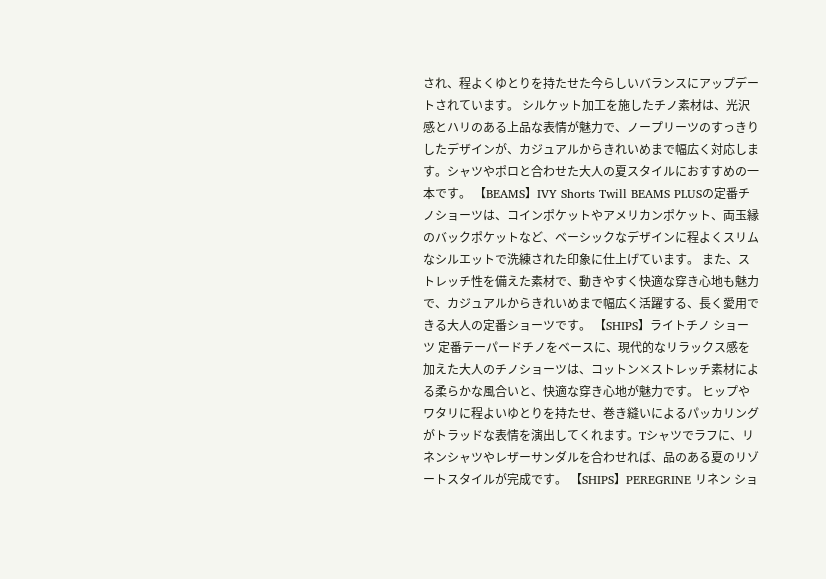され、程よくゆとりを持たせた今らしいバランスにアップデートされています。 シルケット加工を施したチノ素材は、光沢感とハリのある上品な表情が魅力で、ノープリーツのすっきりしたデザインが、カジュアルからきれいめまで幅広く対応します。シャツやポロと合わせた大人の夏スタイルにおすすめの一本です。 【BEAMS】IVY Shorts Twill BEAMS PLUSの定番チノショーツは、コインポケットやアメリカンポケット、両玉縁のバックポケットなど、ベーシックなデザインに程よくスリムなシルエットで洗練された印象に仕上げています。 また、ストレッチ性を備えた素材で、動きやすく快適な穿き心地も魅力で、カジュアルからきれいめまで幅広く活躍する、長く愛用できる大人の定番ショーツです。 【SHIPS】ライトチノ ショーツ 定番テーパードチノをベースに、現代的なリラックス感を加えた大人のチノショーツは、コットン×ストレッチ素材による柔らかな風合いと、快適な穿き心地が魅力です。 ヒップやワタリに程よいゆとりを持たせ、巻き縫いによるパッカリングがトラッドな表情を演出してくれます。Tシャツでラフに、リネンシャツやレザーサンダルを合わせれば、品のある夏のリゾートスタイルが完成です。 【SHIPS】PEREGRINE リネン ショ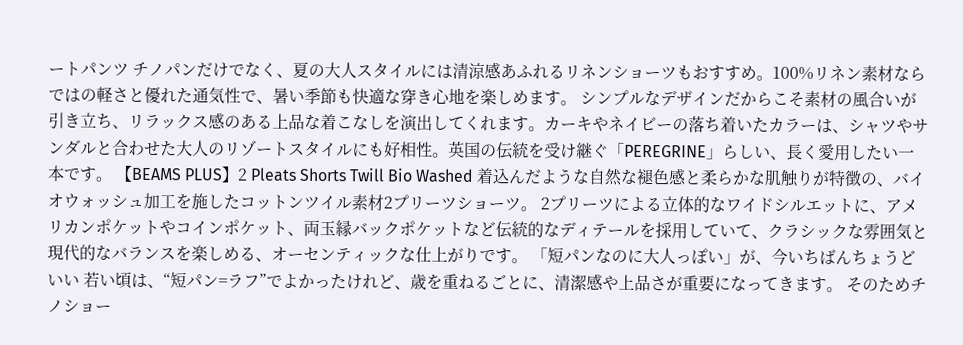ートパンツ チノパンだけでなく、夏の大人スタイルには清涼感あふれるリネンショーツもおすすめ。100%リネン素材ならではの軽さと優れた通気性で、暑い季節も快適な穿き心地を楽しめます。 シンプルなデザインだからこそ素材の風合いが引き立ち、リラックス感のある上品な着こなしを演出してくれます。カーキやネイビーの落ち着いたカラーは、シャツやサンダルと合わせた大人のリゾートスタイルにも好相性。英国の伝統を受け継ぐ「PEREGRINE」らしい、長く愛用したい一本です。 【BEAMS PLUS】2 Pleats Shorts Twill Bio Washed 着込んだような自然な褪色感と柔らかな肌触りが特徴の、バイオウォッシュ加工を施したコットンツイル素材2プリーツショーツ。 2プリーツによる立体的なワイドシルエットに、アメリカンポケットやコインポケット、両玉縁バックポケットなど伝統的なディテールを採用していて、クラシックな雰囲気と現代的なバランスを楽しめる、オーセンティックな仕上がりです。 「短パンなのに大人っぽい」が、今いちばんちょうどいい 若い頃は、“短パン=ラフ”でよかったけれど、歳を重ねるごとに、清潔感や上品さが重要になってきます。 そのためチノショー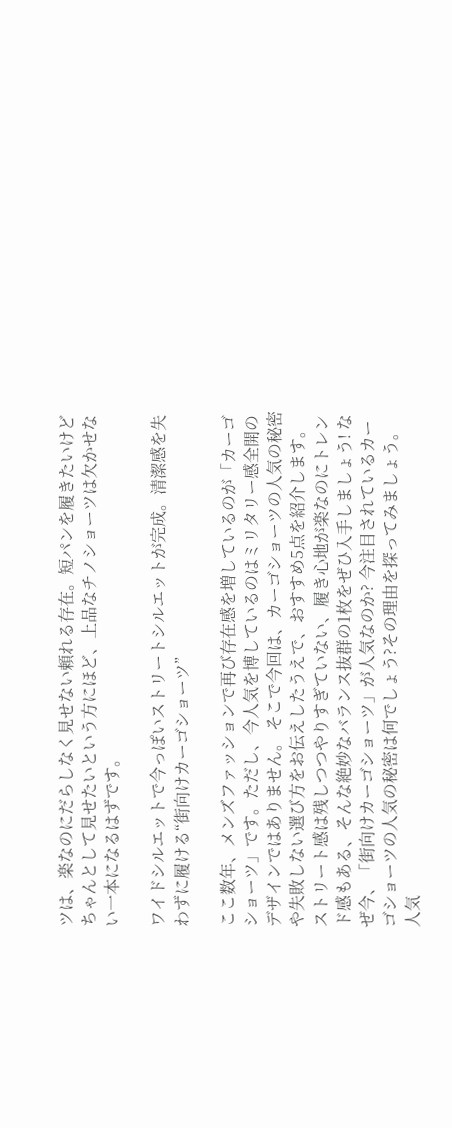ツは、楽なのにだらしなく見せない頼れる存在。短パンを履きたいけどちゃんとして見せたいという方にほど、上品なチノショーツは欠かせない一本になるはずです。

ワイドシルエットで今っぽいストリートシルエットが完成。清潔感を失わずに履ける“街向けカーゴショーツ”

ここ数年、メンズファッションで再び存在感を増しているのが「カーゴショーツ」です。ただし、今人気を博しているのはミリタリー感全開のデザインではありません。 そこで今回は、カーゴショーツの人気の秘密や失敗しない選び方をお伝えしたうえで、おすすめ5点を紹介します。 ストリート感は残しつつやりすぎていない、履き心地が楽なのにトレンド感もある、そんな絶妙なバランス抜群の1枚をぜひ入手しましょう! なぜ今、「街向けカーゴショーツ」が人気なのか? 今注目されているカーゴショーツの人気の秘密は何でしょう?その理由を探ってみましょう。 人気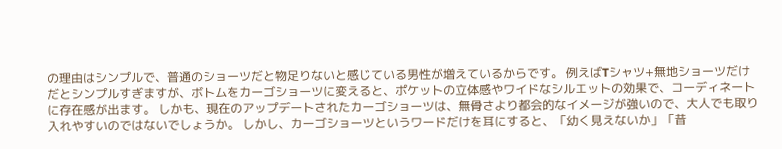の理由はシンプルで、普通のショーツだと物足りないと感じている男性が増えているからです。 例えばTシャツ+無地ショーツだけだとシンプルすぎますが、ボトムをカーゴショーツに変えると、ポケットの立体感やワイドなシルエットの効果で、コーディネートに存在感が出ます。 しかも、現在のアップデートされたカーゴショーツは、無骨さより都会的なイメージが強いので、大人でも取り入れやすいのではないでしょうか。 しかし、カーゴショーツというワードだけを耳にすると、「幼く見えないか」「昔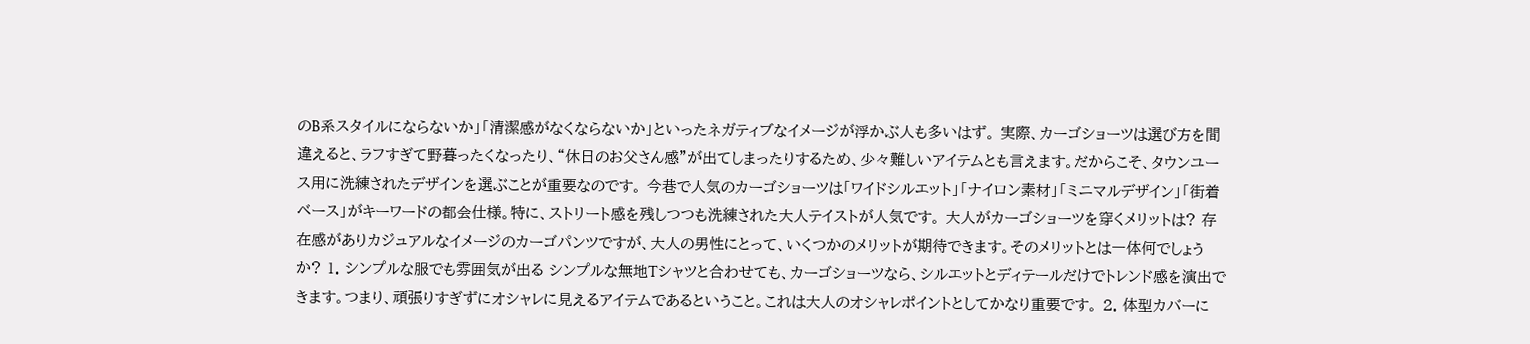のB系スタイルにならないか」「清潔感がなくならないか」といったネガティブなイメージが浮かぶ人も多いはず。 実際、カーゴショーツは選び方を間違えると、ラフすぎて野暮ったくなったり、“休日のお父さん感”が出てしまったりするため、少々難しいアイテムとも言えます。だからこそ、タウンユース用に洗練されたデザインを選ぶことが重要なのです。 今巷で人気のカーゴショーツは「ワイドシルエット」「ナイロン素材」「ミニマルデザイン」「街着ベース」がキーワードの都会仕様。特に、ストリート感を残しつつも洗練された大人テイストが人気です。 大人がカーゴショーツを穿くメリットは? 存在感がありカジュアルなイメージのカーゴパンツですが、大人の男性にとって、いくつかのメリットが期待できます。そのメリットとは一体何でしょうか? 1. シンプルな服でも雰囲気が出る シンプルな無地Tシャツと合わせても、カーゴショーツなら、シルエットとディテールだけでトレンド感を演出できます。つまり、頑張りすぎずにオシャレに見えるアイテムであるということ。これは大人のオシャレポイントとしてかなり重要です。 2. 体型カバーに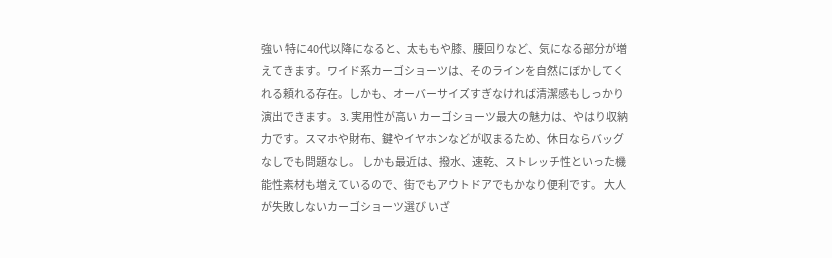強い 特に40代以降になると、太ももや膝、腰回りなど、気になる部分が増えてきます。ワイド系カーゴショーツは、そのラインを自然にぼかしてくれる頼れる存在。しかも、オーバーサイズすぎなければ清潔感もしっかり演出できます。 3. 実用性が高い カーゴショーツ最大の魅力は、やはり収納力です。スマホや財布、鍵やイヤホンなどが収まるため、休日ならバッグなしでも問題なし。 しかも最近は、撥水、速乾、ストレッチ性といった機能性素材も増えているので、街でもアウトドアでもかなり便利です。 大人が失敗しないカーゴショーツ選び いざ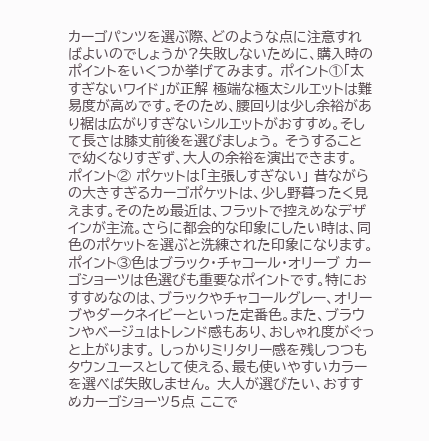カーゴパンツを選ぶ際、どのような点に注意すればよいのでしょうか?失敗しないために、購入時のポイントをいくつか挙げてみます。 ポイント①「太すぎないワイド」が正解 極端な極太シルエットは難易度が高めです。そのため、腰回りは少し余裕があり裾は広がりすぎないシルエットがおすすめ。そして長さは膝丈前後を選びましょう。 そうすることで幼くなりすぎず、大人の余裕を演出できます。 ポイント② ポケットは「主張しすぎない」 昔ながらの大きすぎるカーゴポケットは、少し野暮ったく見えます。そのため最近は、フラットで控えめなデザインが主流。さらに都会的な印象にしたい時は、同色のポケットを選ぶと洗練された印象になります。 ポイント③色はブラック・チャコール・オリーブ カーゴショーツは色選びも重要なポイントです。特におすすめなのは、ブラックやチャコールグレー、オリーブやダークネイビーといった定番色。また、ブラウンやベージュはトレンド感もあり、おしゃれ度がぐっと上がります。 しっかりミリタリー感を残しつつもタウンユースとして使える、最も使いやすいカラーを選べば失敗しません。 大人が選びたい、おすすめカーゴショーツ5点 ここで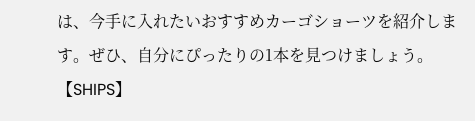は、今手に入れたいおすすめカーゴショーツを紹介します。ぜひ、自分にぴったりの1本を見つけましょう。 【SHIPS】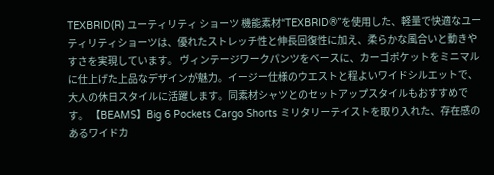TEXBRID(R) ユーティリティ ショーツ 機能素材“TEXBRID®”を使用した、軽量で快適なユーティリティショーツは、優れたストレッチ性と伸長回復性に加え、柔らかな風合いと動きやすさを実現しています。 ヴィンテージワークパンツをベースに、カーゴポケットをミニマルに仕上げた上品なデザインが魅力。イージー仕様のウエストと程よいワイドシルエットで、大人の休日スタイルに活躍します。同素材シャツとのセットアップスタイルもおすすめです。 【BEAMS】Big 6 Pockets Cargo Shorts ミリタリーテイストを取り入れた、存在感のあるワイドカ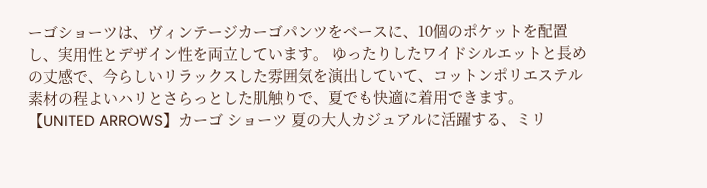ーゴショーツは、ヴィンテージカーゴパンツをベースに、10個のポケットを配置し、実用性とデザイン性を両立しています。 ゆったりしたワイドシルエットと長めの丈感で、今らしいリラックスした雰囲気を演出していて、コットンポリエステル素材の程よいハリとさらっとした肌触りで、夏でも快適に着用できます。 【UNITED ARROWS】カーゴ ショーツ 夏の大人カジュアルに活躍する、ミリ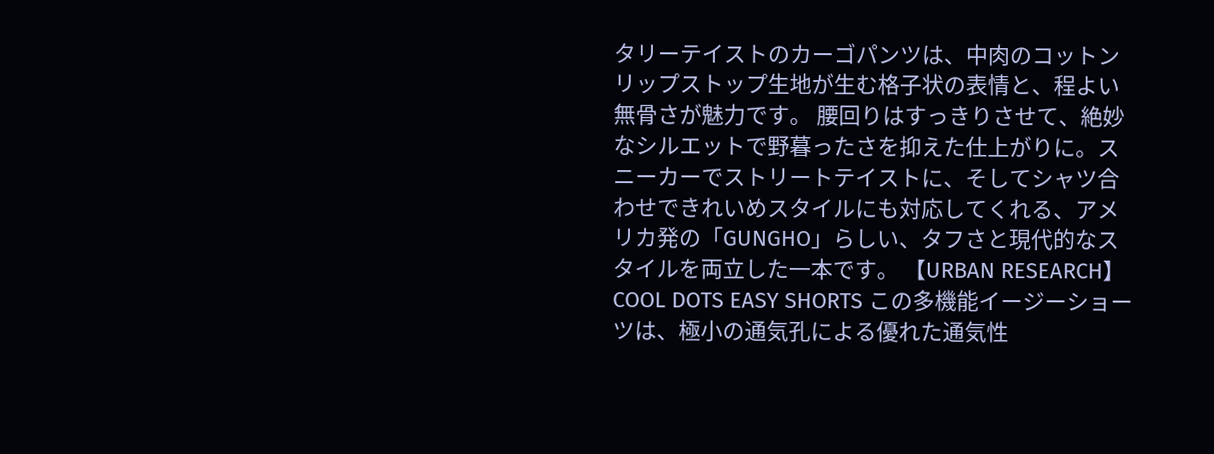タリーテイストのカーゴパンツは、中肉のコットンリップストップ生地が生む格子状の表情と、程よい無骨さが魅力です。 腰回りはすっきりさせて、絶妙なシルエットで野暮ったさを抑えた仕上がりに。スニーカーでストリートテイストに、そしてシャツ合わせできれいめスタイルにも対応してくれる、アメリカ発の「GUNGHO」らしい、タフさと現代的なスタイルを両立した一本です。 【URBAN RESEARCH】COOL DOTS EASY SHORTS この多機能イージーショーツは、極小の通気孔による優れた通気性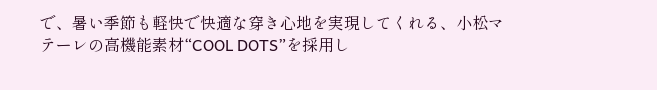で、暑い季節も軽快で快適な穿き心地を実現してくれる、小松マテーレの高機能素材“COOL DOTS”を採用し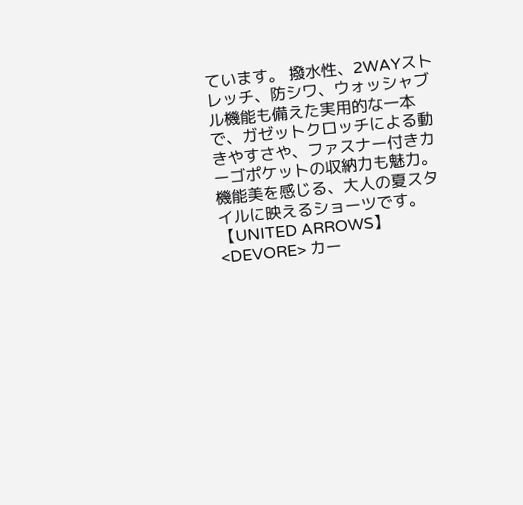ています。 撥水性、2WAYストレッチ、防シワ、ウォッシャブル機能も備えた実用的な一本で、ガゼットクロッチによる動きやすさや、ファスナー付きカーゴポケットの収納力も魅力。機能美を感じる、大人の夏スタイルに映えるショーツです。 【UNITED ARROWS】 <DEVORE> カー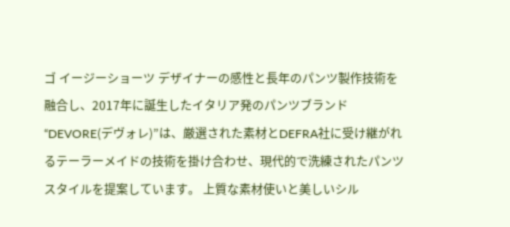ゴ イージーショーツ デザイナーの感性と長年のパンツ製作技術を融合し、2017年に誕生したイタリア発のパンツブランド“DEVORE(デヴォレ)”は、厳選された素材とDEFRA社に受け継がれるテーラーメイドの技術を掛け合わせ、現代的で洗練されたパンツスタイルを提案しています。 上質な素材使いと美しいシル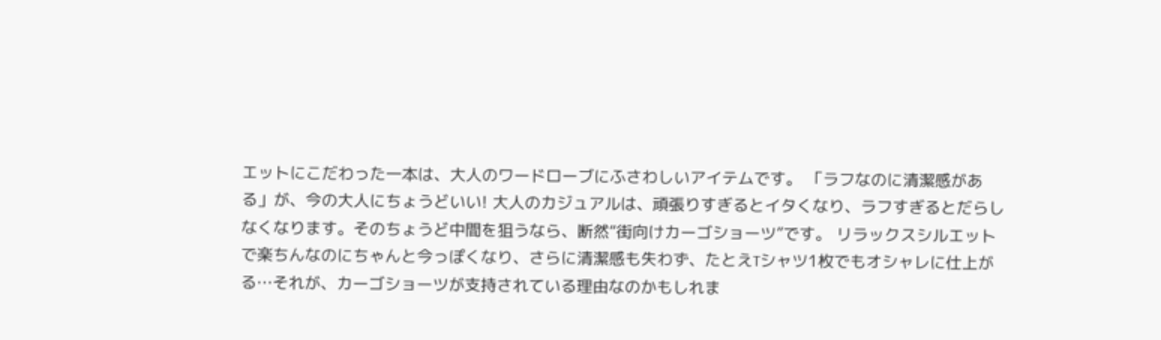エットにこだわった一本は、大人のワードローブにふさわしいアイテムです。 「ラフなのに清潔感がある」が、今の大人にちょうどいい! 大人のカジュアルは、頑張りすぎるとイタくなり、ラフすぎるとだらしなくなります。そのちょうど中間を狙うなら、断然“街向けカーゴショーツ”です。 リラックスシルエットで楽ちんなのにちゃんと今っぽくなり、さらに清潔感も失わず、たとえTシャツ1枚でもオシャレに仕上がる…それが、カーゴショーツが支持されている理由なのかもしれま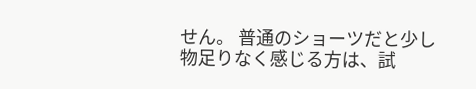せん。 普通のショーツだと少し物足りなく感じる方は、試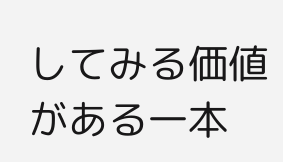してみる価値がある一本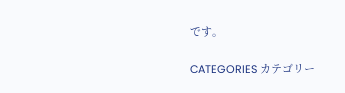です。

CATEGORIES カテゴリー